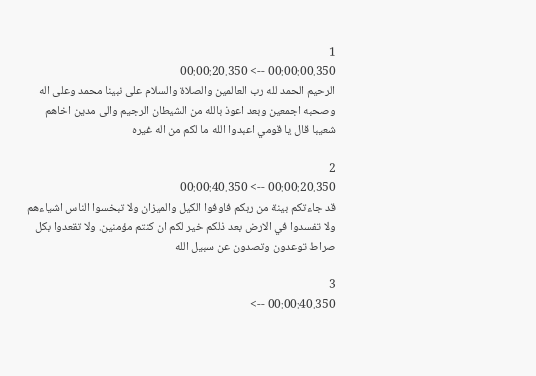1
00:00:00.350 --> 00:00:20.350
الرحيم الحمد لله رب العالمين والصلاة والسلام على نبينا محمد وعلى اله وصحبه اجمعين وبعد اعوذ بالله من الشيطان الرجيم والى مدين اخاهم شعيبا قال يا قومي اعبدوا الله ما لكم من اله غيره

2
00:00:20.350 --> 00:00:40.350
قد جاءتكم بينة من ربكم فاوفوا الكيل والميزان ولا تبخسوا الناس اشياءهم ولا تفسدوا في الارض بعد ذلكم خير لكم ان كنتم مؤمنين. ولا تقعدوا بكل صراط توعدون وتصدون عن سبيل الله

3
00:00:40.350 -->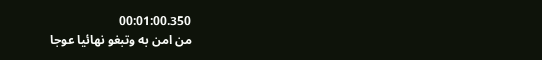00:01:00.350
من امن به وتبغو نهائيا عوجا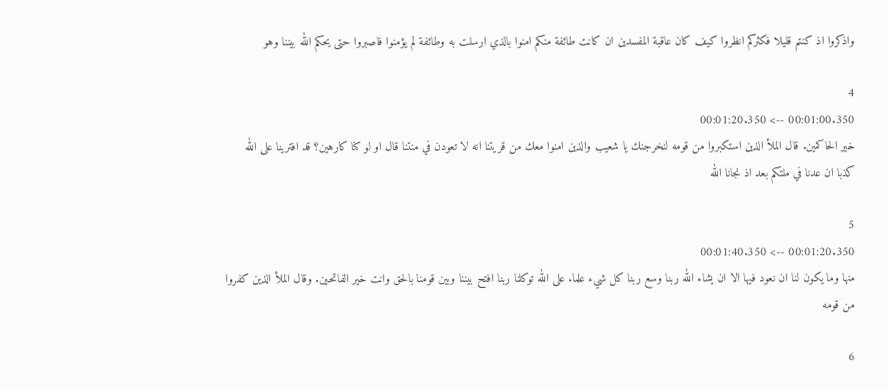واذكروا اذ كنتم قليلا فكثركم انظروا كيف كان عاقبة المفسدين ان كانت طائفة منكم امنوا بالذي ارسلت به وطائفة لم يؤمنوا فاصبروا حتى يحكم الله بيننا وهو

4
00:01:00.350 --> 00:01:20.350
خير الحاكمين. قال الملأ الذين استكبروا من قومه لنخرجنك يا شعيب والذين امنوا معك من قريتنا انه لا تعودن في منتنا قال او لو كنا كارهين؟ قد افترينا على الله كذبا ان عدنا في ملتكم بعد اذ نجانا الله

5
00:01:20.350 --> 00:01:40.350
منها وما يكون لنا ان نعود فيها الا ان يشاء الله ربنا وسع ربنا كل شيء علما. على الله توكلنا ربنا افتح بيننا وبين قومنا بالحق وانت خير الفاتحين. وقال الملأ الذين كفروا من قومه

6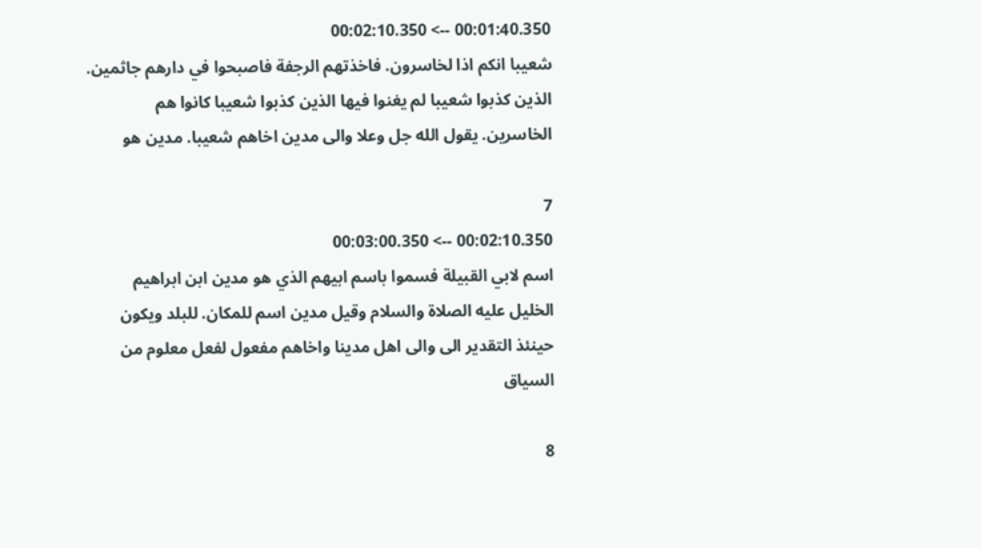00:01:40.350 --> 00:02:10.350
شعيبا انكم اذا لخاسرون. فاخذتهم الرجفة فاصبحوا في دارهم جاثمين. الذين كذبوا شعيبا لم يغنوا فيها الذين كذبوا شعيبا كانوا هم الخاسرين. يقول الله جل وعلا والى مدين اخاهم شعيبا. مدين هو

7
00:02:10.350 --> 00:03:00.350
اسم لابي القبيلة فسموا باسم ابيهم الذي هو مدين ابن ابراهيم الخليل عليه الصلاة والسلام وقيل مدين اسم للمكان. للبلد ويكون حينئذ التقدير الى والى اهل مدينا واخاهم مفعول لفعل معلوم من السياق

8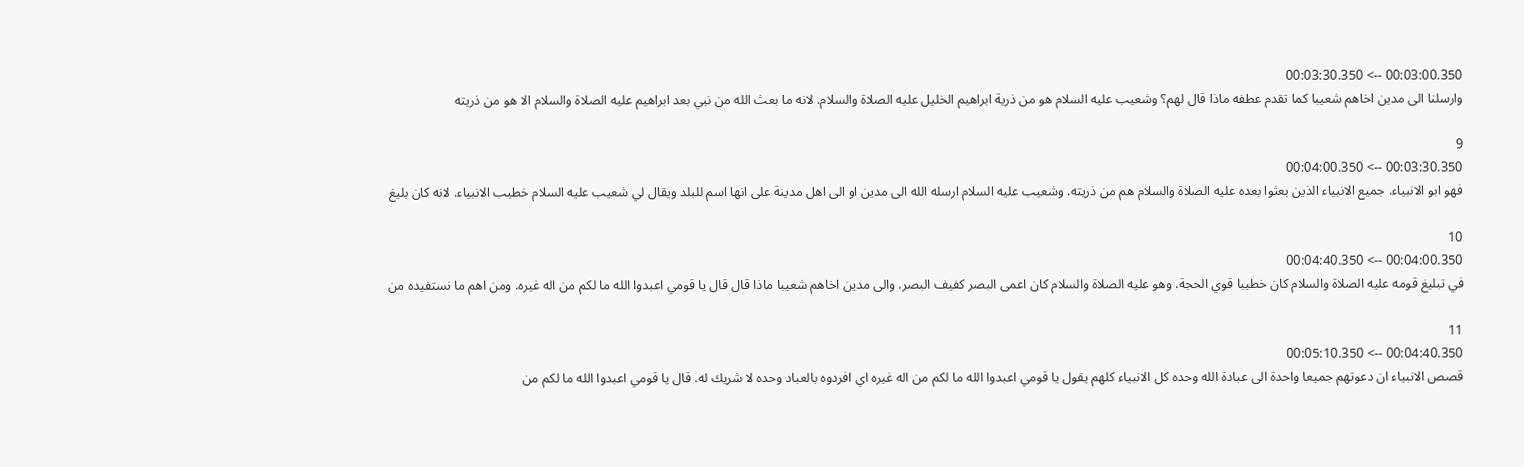00:03:00.350 --> 00:03:30.350
وارسلنا الى مدين اخاهم شعيبا كما تقدم عطفه ماذا قال لهم؟ وشعيب عليه السلام هو من ذرية ابراهيم الخليل عليه الصلاة والسلام. لانه ما بعث الله من نبي بعد ابراهيم عليه الصلاة والسلام الا هو من ذريته

9
00:03:30.350 --> 00:04:00.350
فهو ابو الانبياء. جميع الانبياء الذين بعثوا بعده عليه الصلاة والسلام هم من ذريته. وشعيب عليه السلام ارسله الله الى مدين او الى اهل مدينة على انها اسم للبلد ويقال لي شعيب عليه السلام خطيب الانبياء. لانه كان بليغ

10
00:04:00.350 --> 00:04:40.350
في تبليغ قومه عليه الصلاة والسلام كان خطيبا قوي الحجة. وهو عليه الصلاة والسلام كان اعمى البصر كفيف البصر. والى مدين اخاهم شعيبا ماذا قال قال يا قومي اعبدوا الله ما لكم من اله غيره. ومن اهم ما نستفيده من

11
00:04:40.350 --> 00:05:10.350
قصص الانبياء ان دعوتهم جميعا واحدة الى عبادة الله وحده كل الانبياء كلهم يقول يا قومي اعبدوا الله ما لكم من اله غيره اي افردوه بالعباد وحده لا شريك له. قال يا قومي اعبدوا الله ما لكم من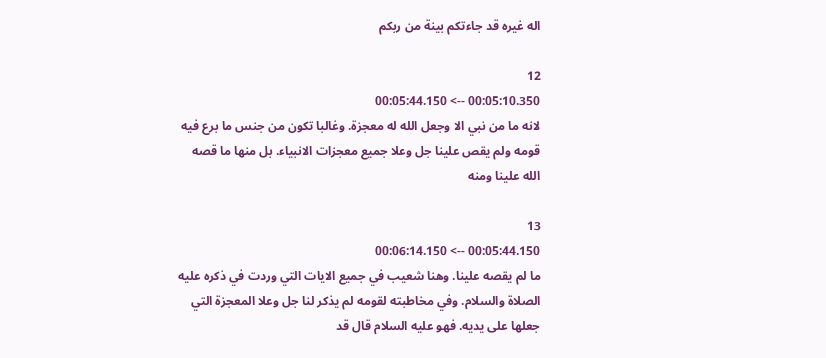اله غيره قد جاءتكم بينة من ربكم

12
00:05:10.350 --> 00:05:44.150
لانه ما من نبي الا وجعل الله له معجزة. وغالبا تكون من جنس ما برع فيه قومه ولم يقص علينا جل وعلا جميع معجزات الانبياء. بل منها ما قصه الله علينا ومنه

13
00:05:44.150 --> 00:06:14.150
ما لم يقصه علينا. وهنا شعيب في جميع الايات التي وردت في ذكره عليه الصلاة والسلام. وفي مخاطبته لقومه لم يذكر لنا جل وعلا المعجزة التي جعلها على يديه. فهو عليه السلام قال قد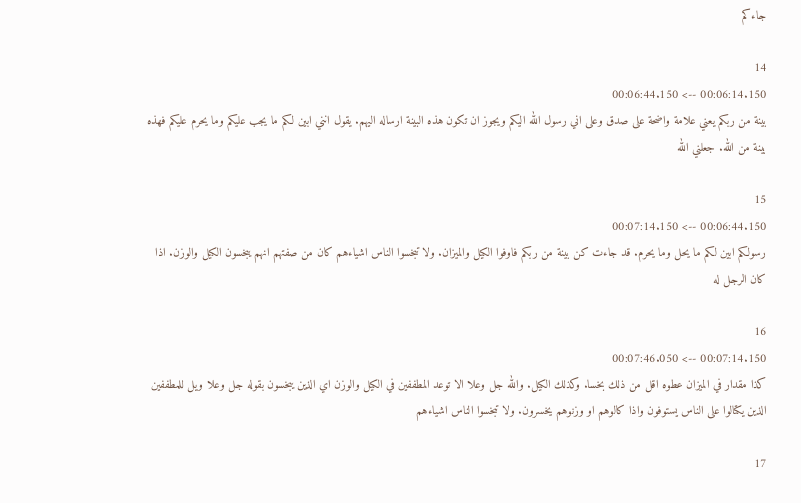جاءكم

14
00:06:14.150 --> 00:06:44.150
بينة من ربكم يعني علامة واضحة على صدق وعلى اني رسول الله اليكم ويجوز ان تكون هذه البينة ارساله اليهم. يقول انني ابين لكم ما يجب عليكم وما يحرم عليكم فهذه بينة من الله. جعلني الله

15
00:06:44.150 --> 00:07:14.150
رسولكم ابين لكم ما يحل وما يحرم. قد جاءت كن بينة من ربكم فاوفوا الكيل والميزان. ولا تبخسوا الناس اشياءهم كان من صفتهم انهم يبخسون الكيل والوزن. اذا كان الرجل له

16
00:07:14.150 --> 00:07:46.050
كذا مقدار في الميزان عطوه اقل من ذلك بخسا. وكذلك الكيل. والله جل وعلا الا توعد المطففين في الكيل والوزن اي الذين يبخسون بقوله جل وعلا ويل للمطففين الذين يكتالوا على الناس يستوفون واذا كالوهم او وزنوهم يخسرون. ولا تبخسوا الناس اشياءهم

17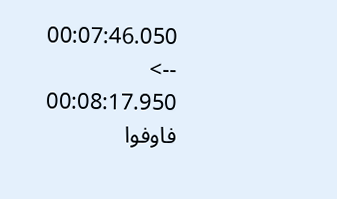00:07:46.050 --> 00:08:17.950
فاوفوا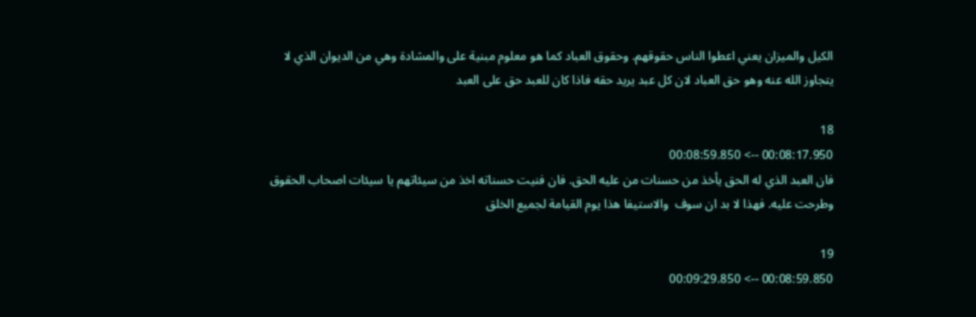الكيل والميزان يعني اعطوا الناس حقوقهم. وحقوق العباد كما هو معلوم مبنية على والمشادة وهي من الديوان الذي لا يتجاوز الله عنه وهو حق العباد لان كل عبد يريد حقه فاذا كان للعبد حق على العبد

18
00:08:17.950 --> 00:08:59.850
فان العبد الذي له الحق يأخذ من حسنات من عليه الحق. فان فنيت حسناته اخذ من سيئاتهم يا سيئات اصحاب الحقوق وطرحت عليه. فهذا لا بد ان سوف  والاستيفا هذا يوم القيامة لجميع الخلق

19
00:08:59.850 --> 00:09:29.850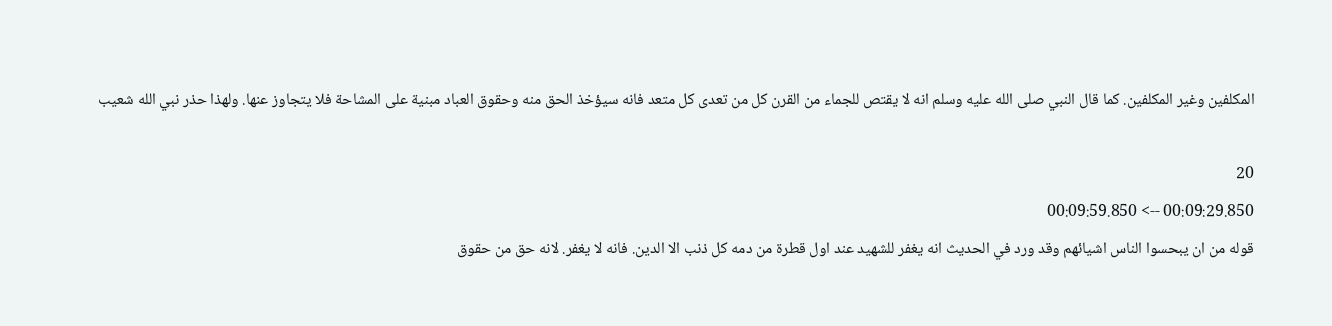المكلفين وغير المكلفين. كما قال النبي صلى الله عليه وسلم انه لا يقتص للجماء من القرن كل من تعدى كل متعد فانه سيؤخذ الحق منه وحقوق العباد مبنية على المشاحة فلا يتجاوز عنها. ولهذا حذر نبي الله شعيب

20
00:09:29.850 --> 00:09:59.850
قوله من ان يبحسوا الناس اشيائهم وقد ورد في الحديث انه يغفر للشهيد عند اول قطرة من دمه كل ذنب الا الدين. فانه لا يغفر. لانه حق من حقوق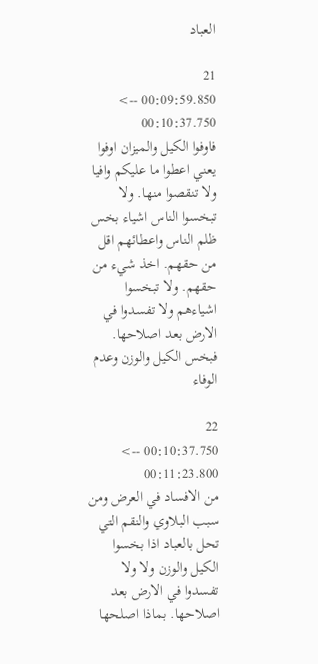العباد

21
00:09:59.850 --> 00:10:37.750
فاوفوا الكيل والميزان اوفوا يعني اعطوا ما عليكم وافيا ولا تنقصوا منها. ولا تبخسوا الناس اشياء بخس ظلم الناس واعطائهم اقل من حقهم. اخذ شيء من حقهم. ولا تبخسوا اشياءهم ولا تفسدوا في الارض بعد اصلاحها. فبخس الكيل والوزن وعدم الوفاء

22
00:10:37.750 --> 00:11:23.800
من الافساد في العرض ومن سبب البلاوي والنقم التي تحل بالعباد اذا بخسوا الكيل والوزن ولا ولا تفسدوا في الارض بعد اصلاحها. بماذا اصلحها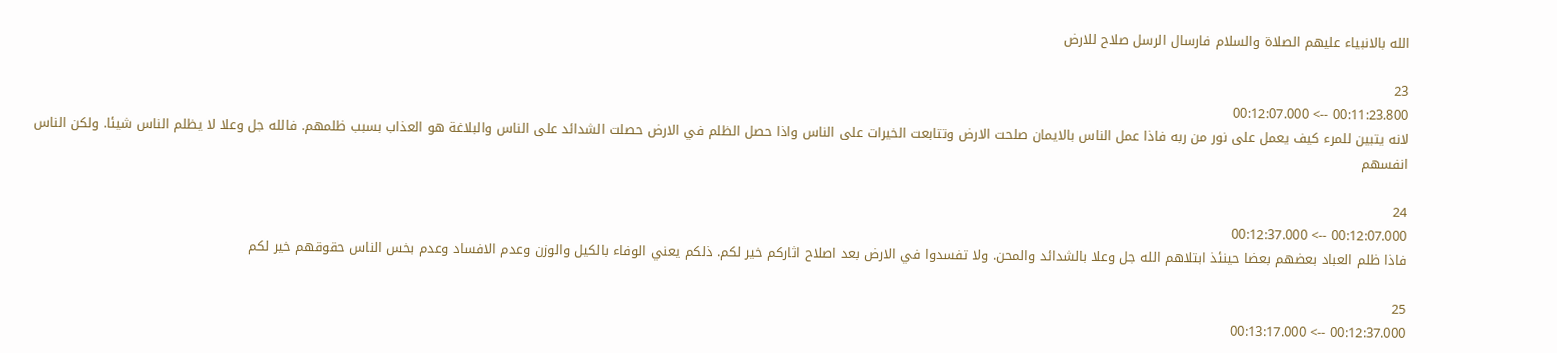الله بالانبياء عليهم الصلاة والسلام فارسال الرسل صلاح للارض

23
00:11:23.800 --> 00:12:07.000
لانه يتبين للمرء كيف يعمل على نور من ربه فاذا عمل الناس بالايمان صلحت الارض وتتابعت الخيرات على الناس واذا حصل الظلم في الارض حصلت الشدائد على الناس والبلاغة هو العذاب بسبب ظلمهم. فالله جل وعلا لا يظلم الناس شيئا. ولكن الناس انفسهم

24
00:12:07.000 --> 00:12:37.000
فاذا ظلم العباد بعضهم بعضا حينئذ ابتلاهم الله جل وعلا بالشدائد والمحن. ولا تفسدوا في الارض بعد اصلاح اثاركم خير لكم. ذلكم يعني الوفاء بالكيل والوزن وعدم الافساد وعدم بخس الناس حقوقهم خير لكم

25
00:12:37.000 --> 00:13:17.000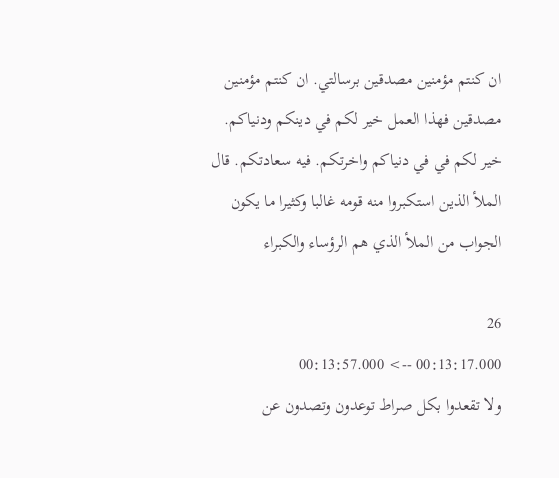ان كنتم مؤمنين مصدقين برسالتي. ان كنتم مؤمنين مصدقين فهذا العمل خير لكم في دينكم ودنياكم. خير لكم في في دنياكم واخرتكم. فيه سعادتكم. قال الملأ الذين استكبروا منه قومه غالبا وكثيرا ما يكون الجواب من الملأ الذي هم الرؤساء والكبراء

26
00:13:17.000 --> 00:13:57.000
ولا تقعدوا بكل صراط توعدون وتصدون عن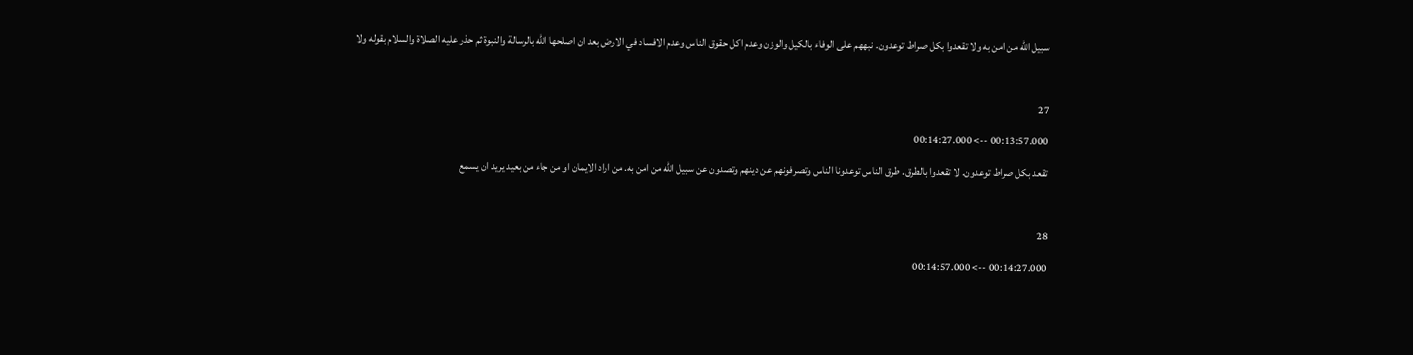سبيل الله من امن به ولا تقعدوا بكل صراط توعدون. نبههم على الوفاء بالكيل والوزن وعدم اكل حقوق الناس وعدم الافساد في الارض بعد ان اصلحها الله بالرسالة والنبوة ثم حذر عليه الصلاة والسلام بقوله ولا

27
00:13:57.000 --> 00:14:27.000
تقعد بكل صراط توعدون. لا تقعدوا بالطرق. طرق الناس توعدونا الناس وتصرفونهم عن دينهم وتصدون عن سبيل الله من امن به. من اراد الايمان او من جاء من بعيد يريد ان يسمع

28
00:14:27.000 --> 00:14:57.000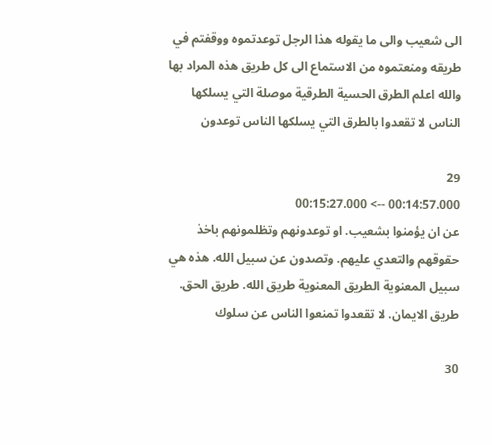الى شعيب والى ما يقوله هذا الرجل توعدتموه ووقفتم في طريقه ومنعتموه من الاستماع الى كل طريق هذه المراد بها والله اعلم الطرق الحسية الطرقية موصلة التي يسلكها الناس لا تقعدوا بالطرق التي يسلكها الناس توعدون

29
00:14:57.000 --> 00:15:27.000
عن ان يؤمنوا بشعيب. او توعدونهم وتظلمونهم باخذ حقوقهم والتعدي عليهم. وتصدون عن سبيل الله. هذه هي سبيل المعنوية الطريق المعنوية طريق الله. طريق الحق. طريق الايمان. لا تقعدوا تمنعوا الناس عن سلوك

30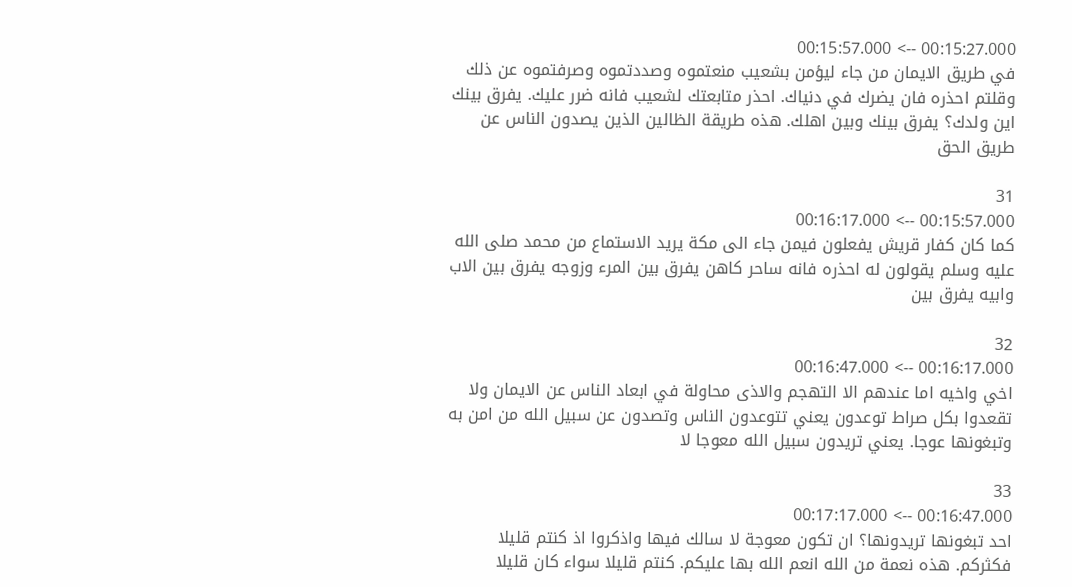00:15:27.000 --> 00:15:57.000
في طريق الايمان من جاء ليؤمن بشعيب منعتموه وصددتموه وصرفتموه عن ذلك وقلتم احذره فان يضرك في دنياك. احذر متابعتك لشعيب فانه ضرر عليك. يفرق بينك اين ولدك؟ يفرق بينك وبين اهلك. هذه طريقة الظالين الذين يصدون الناس عن طريق الحق

31
00:15:57.000 --> 00:16:17.000
كما كان كفار قريش يفعلون فيمن جاء الى مكة يريد الاستماع من محمد صلى الله عليه وسلم يقولون له احذره فانه ساحر كاهن يفرق بين المرء وزوجه يفرق بين الاب وابيه يفرق بين

32
00:16:17.000 --> 00:16:47.000
اخي واخيه اما عندهم الا التهجم والاذى محاولة في ابعاد الناس عن الايمان ولا تقعدوا بكل صراط توعدون يعني تتوعدون الناس وتصدون عن سبيل الله من امن به وتبغونها عوجا. يعني تريدون سبيل الله معوجا لا

33
00:16:47.000 --> 00:17:17.000
احد تبغونها تريدونها؟ ان تكون معوجة لا سالك فيها واذكروا اذ كنتم قليلا فكثركم. هذه نعمة من الله انعم الله بها عليكم. كنتم قليلا سواء كان قليلا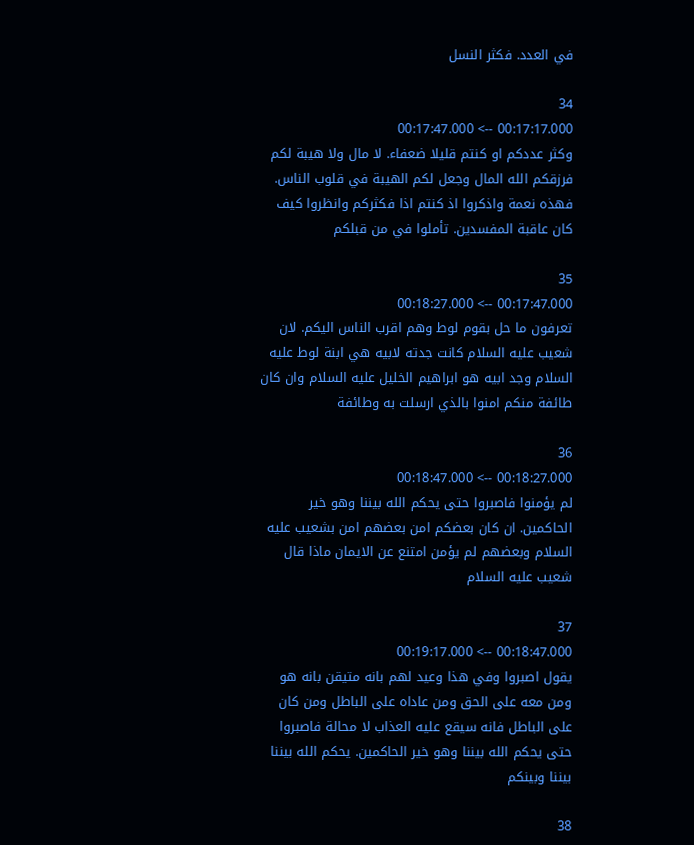في العدد. فكثر النسل

34
00:17:17.000 --> 00:17:47.000
وكثر عددكم او كنتم قليلا ضعفاء. لا مال ولا هيبة لكم فرزقكم الله المال وجعل لكم الهيبة في قلوب الناس. فهذه نعمة واذكروا اذ كنتم اذا فكثركم وانظروا كيف كان عاقبة المفسدين. تأملوا في من قبلكم

35
00:17:47.000 --> 00:18:27.000
تعرفون ما حل بقوم لوط وهم اقرب الناس اليكم. لان شعيب عليه السلام كانت جدته لابيه هي ابنة لوط عليه السلام وجد ابيه هو ابراهيم الخليل عليه السلام وان كان طائفة منكم امنوا بالذي ارسلت به وطائفة

36
00:18:27.000 --> 00:18:47.000
لم يؤمنوا فاصبروا حتى يحكم الله بيننا وهو خير الحاكمين. ان كان بعضكم امن بعضهم امن بشعيب عليه السلام وبعضهم لم يؤمن امتنع عن الايمان ماذا قال شعيب عليه السلام

37
00:18:47.000 --> 00:19:17.000
يقول اصبروا وفي هذا وعيد لهم بانه متيقن بانه هو ومن معه على الحق ومن عاداه على الباطل ومن كان على الباطل فانه سيقع عليه العذاب لا محالة فاصبروا حتى يحكم الله بيننا وهو خير الحاكمين. يحكم الله بيننا بيننا وبينكم

38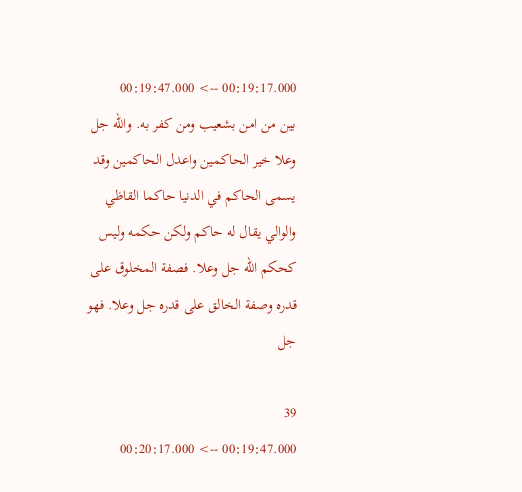00:19:17.000 --> 00:19:47.000
بين من امن بشعيب ومن كفر به. والله جل وعلا خير الحاكمين واعدل الحاكمين وقد يسمى الحاكم في الدنيا حاكما القاظي والوالي يقال له حاكم ولكن حكمه وليس كحكم الله جل وعلا. فصفة المخلوق على قدره وصفة الخالق على قدره جل وعلا. فهو جل

39
00:19:47.000 --> 00:20:17.000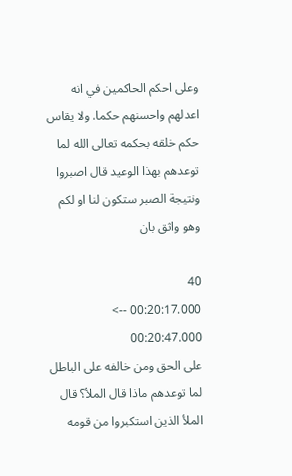وعلى احكم الحاكمين في انه اعدلهم واحسنهم حكما. ولا يقاس حكم خلقه بحكمه تعالى الله لما توعدهم بهذا الوعيد قال اصبروا ونتيجة الصبر ستكون لنا او لكم وهو واثق بان

40
00:20:17.000 --> 00:20:47.000
على الحق ومن خالفه على الباطل لما توعدهم ماذا قال الملأ؟ قال الملأ الذين استكبروا من قومه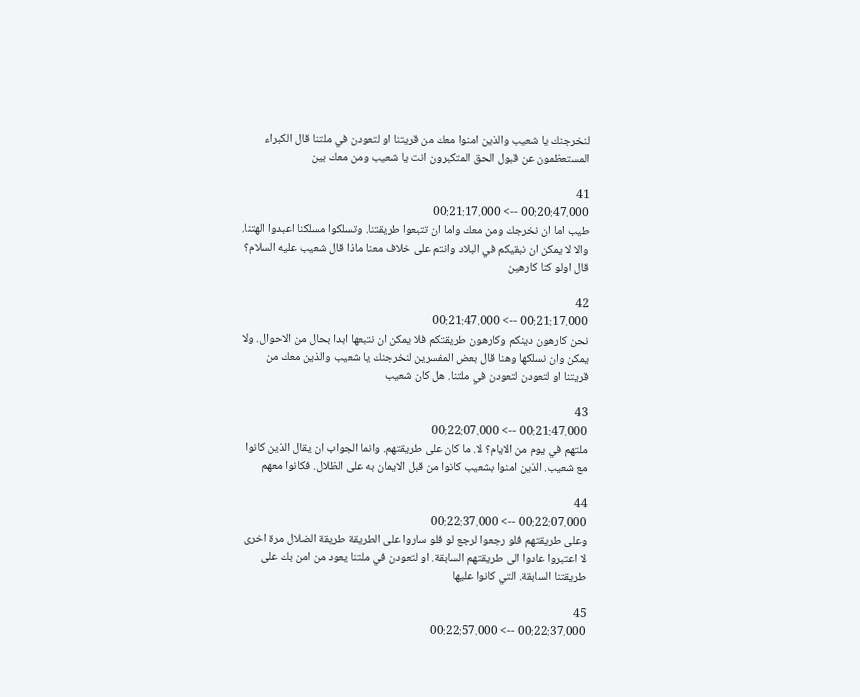لنخرجنك يا شعيب والذين امنوا معك من قريتنا او لتعودن في ملتنا قال الكبراء المستعظمون عن قبول الحق المتكبرون انت يا شعيب ومن معك بين

41
00:20:47.000 --> 00:21:17.000
طيب اما ان نخرجك ومن معك واما ان تتبعوا طريقتنا. وتسلكوا مسلكنا اعبدوا الهتنا. والا لا يمكن ان نبقيكم في البلاد وانتم على خلاف معنا ماذا قال شعيب عليه السلام؟ قال اولو كنا كارهين

42
00:21:17.000 --> 00:21:47.000
نحن كارهون دينكم وكارهون طريقتكم فلا يمكن ان نتبعها ابدا بحال من الاحوال. ولا يمكن وان نسلكها وهنا قال بعض المفسرين لنخرجنك يا شعيب والذين معك من قريتنا او لتعودن لتعودن في ملتنا. هل كان شعيب

43
00:21:47.000 --> 00:22:07.000
ملتهم في يوم من الايام؟ لا. ما كان على طريقتهم. وانما الجواب ان يقال الذين كانوا مع شعيب. الذين امنوا بشعيب كانوا من قبل الايمان به على الظلال. فكانوا معهم

44
00:22:07.000 --> 00:22:37.000
وعلى طريقتهم فلو رجعوا لرجع لو فلو ساروا على الطريقة طريقة الضلال مرة اخرى لا اعتبروا عادوا الى طريقتهم السابقة. او لتعودن في ملتنا يعود من امن بك على طريقتنا السابقة. التي كانوا عليها

45
00:22:37.000 --> 00:22:57.000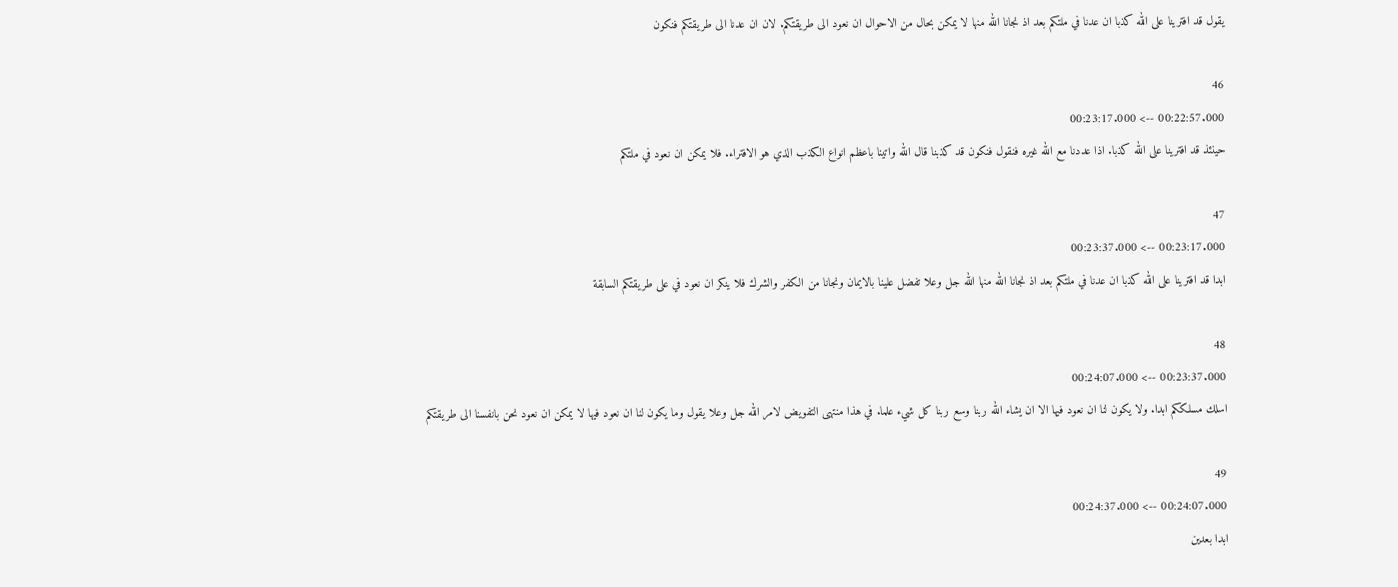يقول قد افترينا على الله كذبا ان عدنا في ملتكم بعد اذ نجانا الله منها لا يمكن بحال من الاحوال ان نعود الى طريقتكم. لان ان عدنا الى طريقتكم فنكون

46
00:22:57.000 --> 00:23:17.000
حينئذ قد افترينا على الله كذبا. اذا عددنا مع الله غيره فنقول فنكون قد كذبنا قال الله واتينا باعظم انواع الكذب الذي هو الافتراء. فلا يمكن ان نعود في ملتكم

47
00:23:17.000 --> 00:23:37.000
ابدا قد افترينا على الله كذبا ان عدنا في ملتكم بعد اذ نجانا الله منها الله جل وعلا تفضل علينا بالايمان ونجانا من الكفر والشرك فلا ينكر ان نعود في على طريقتكم السابقة

48
00:23:37.000 --> 00:24:07.000
اسلك مسلككم ابدا. ولا يكون لنا ان نعود فيها الا ان يشاء الله ربنا وسع ربنا كل شيء علما. في هذا منتهى التفويض لامر الله جل وعلا يقول وما يكون لنا ان نعود فيها لا يمكن ان نعود نحن بانفسنا الى طريقتكم

49
00:24:07.000 --> 00:24:37.000
ابدا بعدين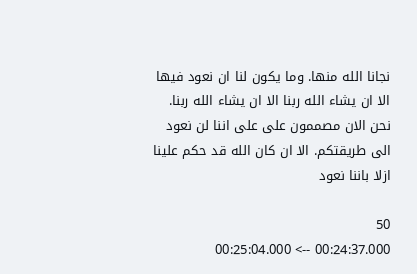نجانا الله منها. وما يكون لنا ان نعود فيها الا ان يشاء الله ربنا الا ان يشاء الله ربنا. نحن الان مصممون على على اننا لن نعود الى طريقتكم. الا ان كان الله قد حكم علينا ازلا باننا نعود

50
00:24:37.000 --> 00:25:04.000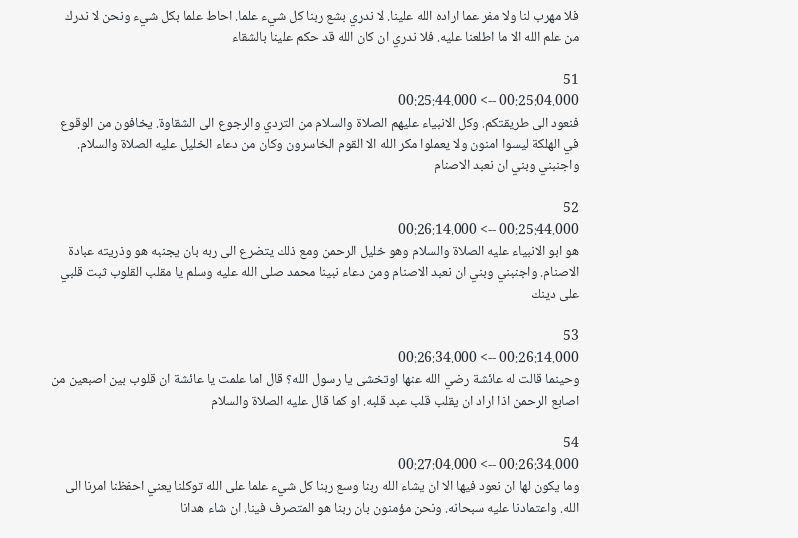فلا مهرب لنا ولا مفر عما اراده الله علينا. لا ندري بشع ربنا كل شيء علما. احاط علما بكل شيء ونحن لا ندرك من علم الله الا ما اطلعنا عليه. فلا ندري ان كان الله قد حكم علينا بالشقاء

51
00:25:04.000 --> 00:25:44.000
فنعود الى طريقتكم. وكل الانبياء عليهم الصلاة والسلام من التردي والرجوع الى الشقاوة. يخافون من الوقوع في الهلكة ليسوا امنون ولا يعملوا مكر الله الا القوم الخاسرون وكان من دعاء الخليل عليه الصلاة والسلام. واجنبني وبني ان نعبد الاصنام

52
00:25:44.000 --> 00:26:14.000
هو ابو الانبياء عليه الصلاة والسلام وهو خليل الرحمن ومع ذلك يتضرع الى ربه بان يجنبه هو وذريته عبادة الاصنام. واجنبني وبني ان نعبد الاصنام ومن دعاء نبينا محمد صلى الله عليه وسلم يا مقلب القلوب ثبت قلبي على دينك

53
00:26:14.000 --> 00:26:34.000
وحينما قالت له عائشة رضي الله عنها اوتخشى يا رسول الله؟ قال اما علمت يا عائشة ان قلوب بين اصبعين من اصابع الرحمن اذا اراد ان يقلب قلب عبد قلبه. او كما قال عليه الصلاة والسلام

54
00:26:34.000 --> 00:27:04.000
وما يكون لها ان نعود فيها الا ان يشاء الله ربنا وسع ربنا كل شيء علما على الله توكلنا يعني احفظنا امرنا الى الله. واعتمادنا عليه سبحانه. ونحن مؤمنون بان ربنا هو المتصرف فينا. ان شاء هدانا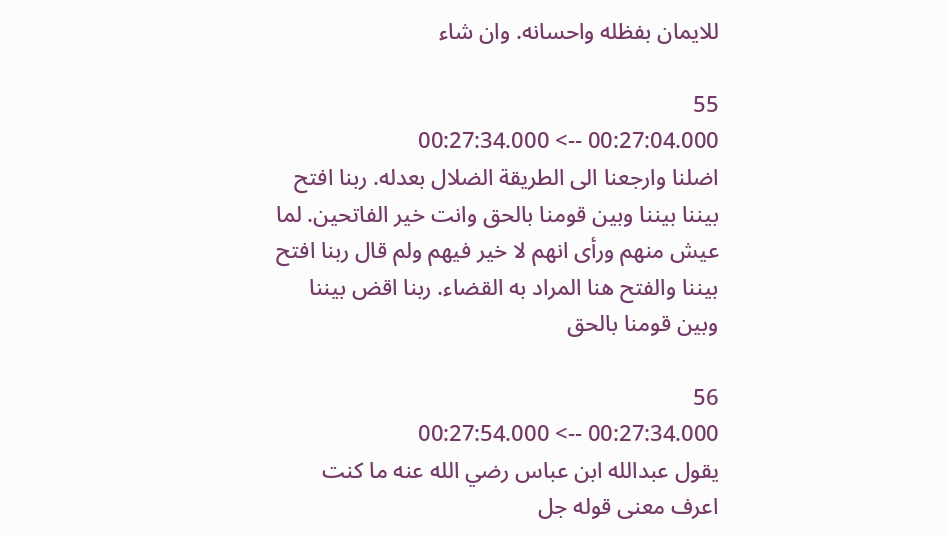للايمان بفظله واحسانه. وان شاء

55
00:27:04.000 --> 00:27:34.000
اضلنا وارجعنا الى الطريقة الضلال بعدله. ربنا افتح بيننا بيننا وبين قومنا بالحق وانت خير الفاتحين. لما عيش منهم ورأى انهم لا خير فيهم ولم قال ربنا افتح بيننا والفتح هنا المراد به القضاء. ربنا اقض بيننا وبين قومنا بالحق

56
00:27:34.000 --> 00:27:54.000
يقول عبدالله ابن عباس رضي الله عنه ما كنت اعرف معنى قوله جل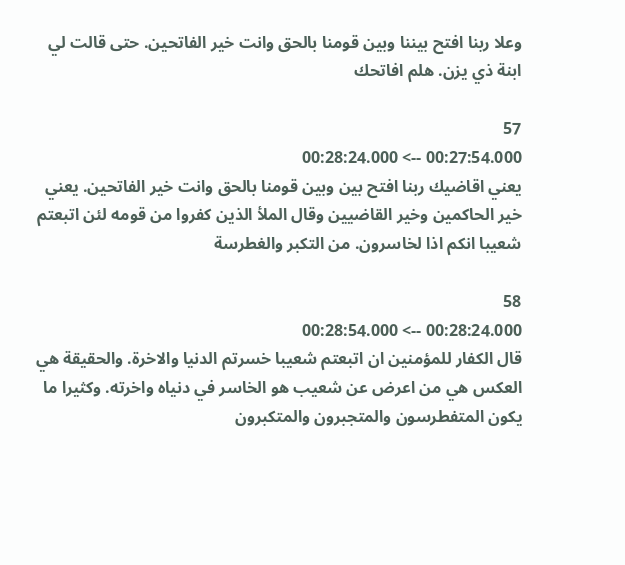وعلا ربنا افتح بيننا وبين قومنا بالحق وانت خير الفاتحين. حتى قالت لي ابنة ذي يزن. هلم افاتحك

57
00:27:54.000 --> 00:28:24.000
يعني اقاضيك ربنا افتح بين وبين قومنا بالحق وانت خير الفاتحين. يعني خير الحاكمين وخير القاضيين وقال الملأ الذين كفروا من قومه لئن اتبعتم شعيبا انكم اذا لخاسرون. من التكبر والغطرسة

58
00:28:24.000 --> 00:28:54.000
قال الكفار للمؤمنين ان اتبعتم شعيبا خسرتم الدنيا والاخرة. والحقيقة هي العكس هي من اعرض عن شعيب هو الخاسر في دنياه واخرته. وكثيرا ما يكون المتفطرسون والمتجبرون والمتكبرون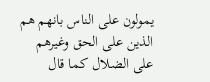يمولون على الناس بانهم هم الذين على الحق وغيرهم على الضلال كما قال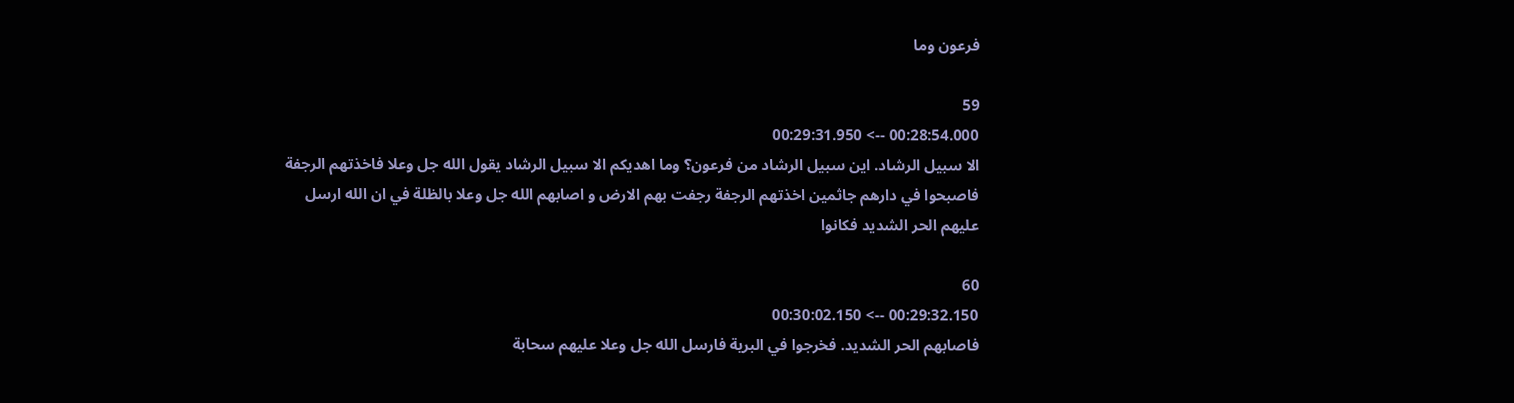فرعون وما

59
00:28:54.000 --> 00:29:31.950
الا سبيل الرشاد. اين سبيل الرشاد من فرعون؟ وما اهديكم الا سبيل الرشاد يقول الله جل وعلا فاخذتهم الرجفة فاصبحوا في دارهم جاثمين اخذتهم الرجفة رجفت بهم الارض و اصابهم الله جل وعلا بالظلة في ان الله ارسل عليهم الحر الشديد فكانوا

60
00:29:32.150 --> 00:30:02.150
فاصابهم الحر الشديد. فخرجوا في البرية فارسل الله جل وعلا عليهم سحابة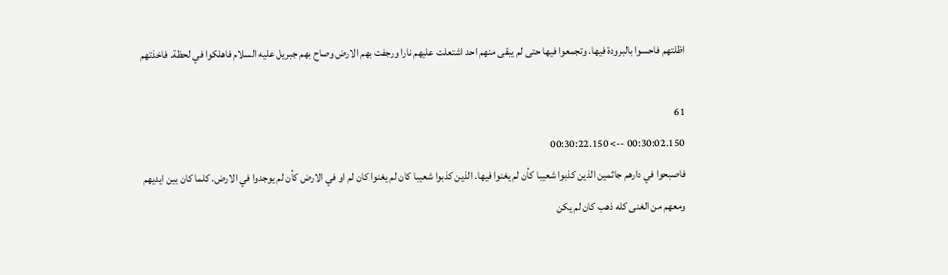اظلتهم فاحسوا بالبرودة فيها. وتجمعوا فيها حتى لم يبقى منهم احد اشتعلت عليهم نارا ورجفت بهم الارض وصاح بهم جبريل عليه السلام فاهلكوا في لحظة. فاخذتهم

61
00:30:02.150 --> 00:30:22.150
فاصبحوا في دارهم جاثمين الذين كذبوا شعيبا كأن لم يغنوا فيها. الذين كذبوا شعيبا كان لم يغنوا كان لم او في الارض كأن لم يوجدوا في الارض. كلما كان بين ايديهم ومعهم من الغنى كله ذهب كان لم يكن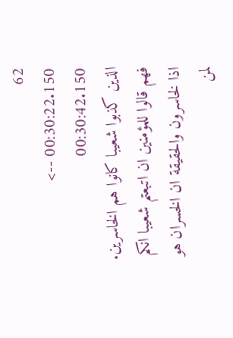62
00:30:22.150 --> 00:30:42.150
الذين كذبوا شعيبا كانوا هم الخاسرين. فهم قالوا للمؤمنين ان اتبعتم شعيبا انكم اذا لخاسرون والحقيقة ان الخسران هو لمن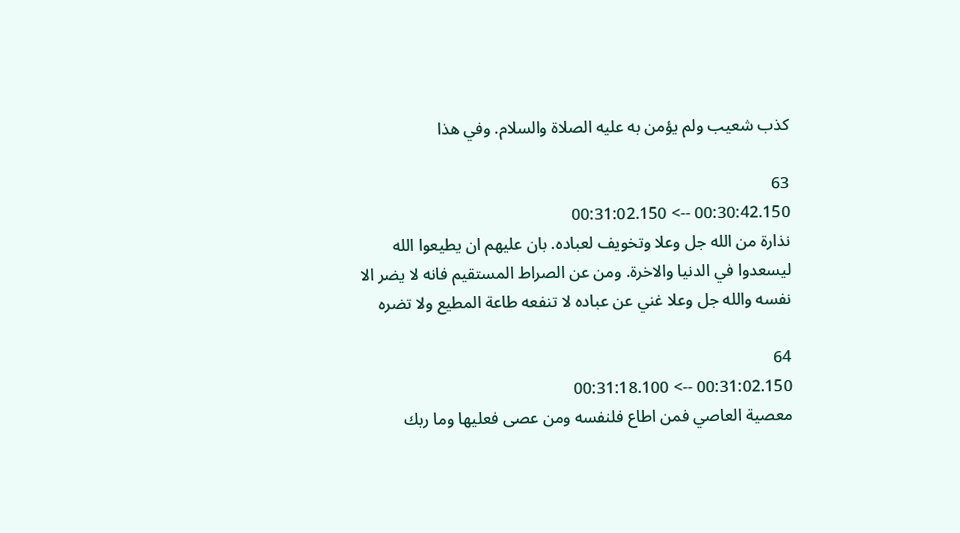كذب شعيب ولم يؤمن به عليه الصلاة والسلام. وفي هذا

63
00:30:42.150 --> 00:31:02.150
نذارة من الله جل وعلا وتخويف لعباده. بان عليهم ان يطيعوا الله ليسعدوا في الدنيا والاخرة. ومن عن الصراط المستقيم فانه لا يضر الا نفسه والله جل وعلا غني عن عباده لا تنفعه طاعة المطيع ولا تضره

64
00:31:02.150 --> 00:31:18.100
معصية العاصي فمن اطاع فلنفسه ومن عصى فعليها وما ربك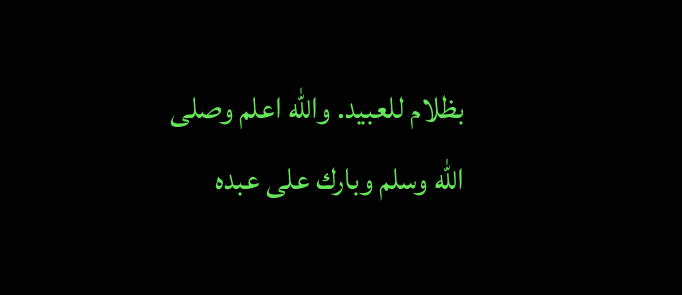بظلام للعبيد. والله اعلم وصلى الله وسلم وبارك على عبده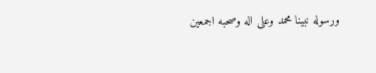ورسوله نبينا محمد وعلى اله وصحبه اجمعين